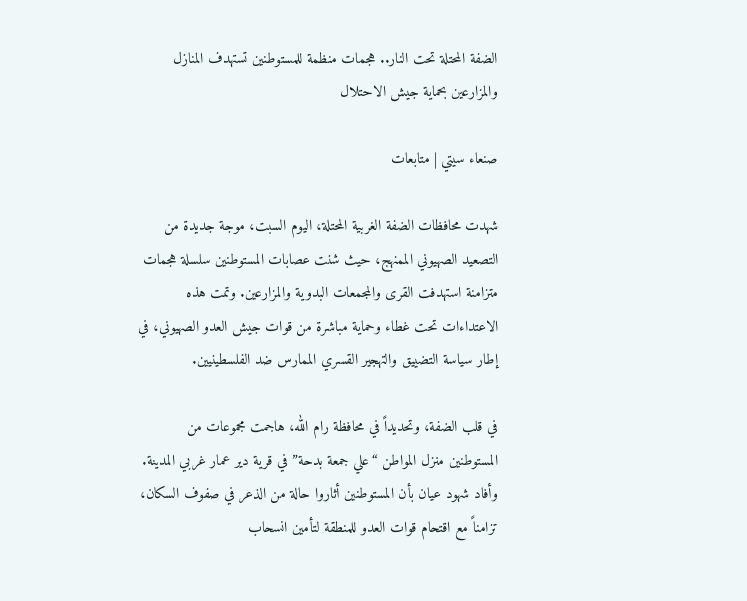الضفة المحتلة تحت النار.. هجمات منظمة للمستوطنين تستهدف المنازل والمزارعين بحماية جيش الاحتلال

صنعاء سيتي | متابعات

شهدت محافظات الضفة الغربية المحتلة، اليوم السبت، موجة جديدة من التصعيد الصهيوني الممنهج، حيث شنت عصابات المستوطنين سلسلة هجمات متزامنة استهدفت القرى والمجمعات البدوية والمزارعين. وتمت هذه الاعتداءات تحت غطاء وحماية مباشرة من قوات جيش العدو الصهيوني، في إطار سياسة التضييق والتهجير القسري الممارس ضد الفلسطينيين.

في قلب الضفة، وتحديداً في محافظة رام الله، هاجمت مجموعات من المستوطنين منزل المواطن “علي جمعة بدحة” في قرية دير عمار غربي المدينة. وأفاد شهود عيان بأن المستوطنين أثاروا حالة من الذعر في صفوف السكان، تزامناً مع اقتحام قوات العدو للمنطقة لتأمين انسحاب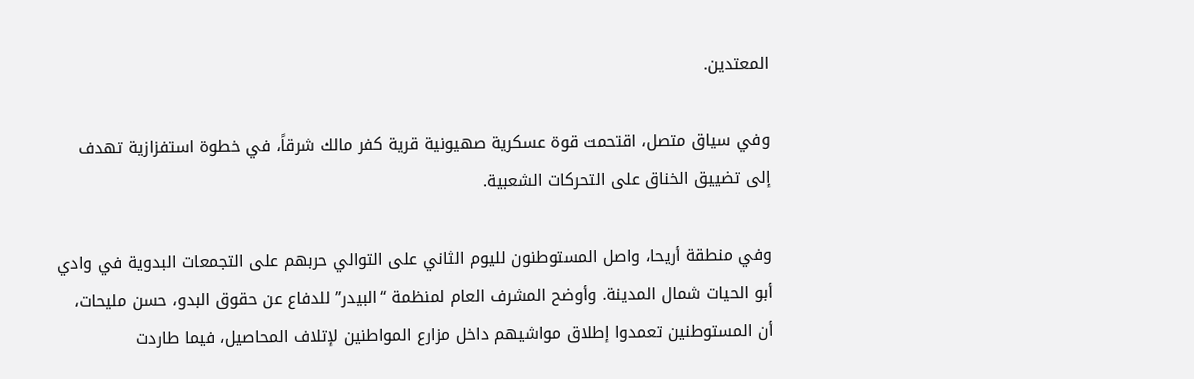المعتدين.

وفي سياق متصل، اقتحمت قوة عسكرية صهيونية قرية كفر مالك شرقاً، في خطوة استفزازية تهدف إلى تضييق الخناق على التحركات الشعبية.

وفي منطقة أريحا، واصل المستوطنون لليوم الثاني على التوالي حربهم على التجمعات البدوية في وادي أبو الحيات شمال المدينة. وأوضح المشرف العام لمنظمة “البيدر” للدفاع عن حقوق البدو، حسن مليحات، أن المستوطنين تعمدوا إطلاق مواشيهم داخل مزارع المواطنين لإتلاف المحاصيل، فيما طاردت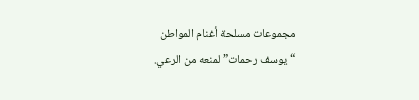مجموعات مسلحة أغنام المواطن “يوسف رحمات” لمنعه من الرعي.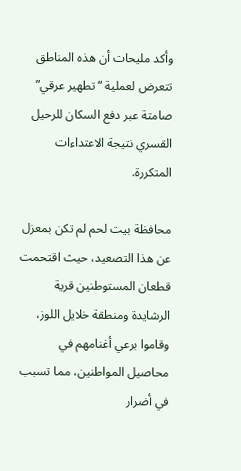وأكد مليحات أن هذه المناطق تتعرض لعملية “تطهير عرقي” صامتة عبر دفع السكان للرحيل القسري نتيجة الاعتداءات المتكررة.

محافظة بيت لحم لم تكن بمعزل عن هذا التصعيد، حيث اقتحمت قطعان المستوطنين قرية الرشايدة ومنطقة خلايل اللوز، وقاموا برعي أغنامهم في محاصيل المواطنين، مما تسبب في أضرار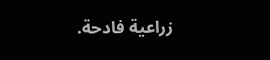زراعية فادحة.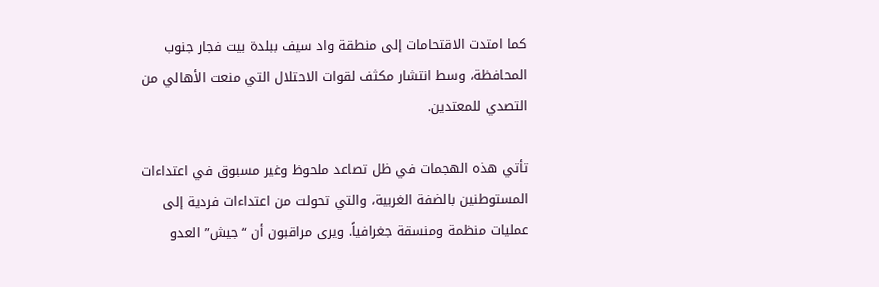كما امتدت الاقتحامات إلى منطقة واد سيف ببلدة بيت فجار جنوب المحافظة، وسط انتشار مكثف لقوات الاحتلال التي منعت الأهالي من التصدي للمعتدين.

تأتي هذه الهجمات في ظل تصاعد ملحوظ وغير مسبوق في اعتداءات المستوطنين بالضفة الغربية، والتي تحولت من اعتداءات فردية إلى عمليات منظمة ومنسقة جغرافياً. ويرى مراقبون أن “جيش” العدو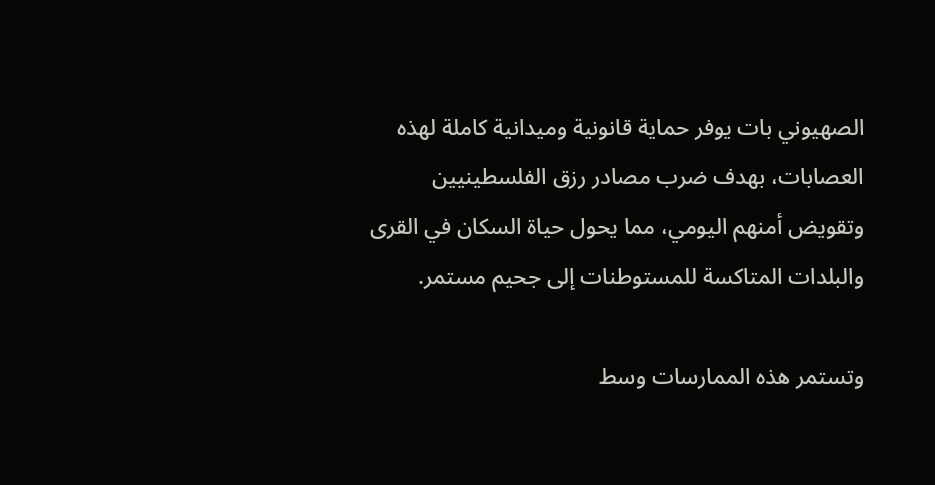الصهيوني بات يوفر حماية قانونية وميدانية كاملة لهذه العصابات، بهدف ضرب مصادر رزق الفلسطينيين وتقويض أمنهم اليومي، مما يحول حياة السكان في القرى والبلدات المتاكسة للمستوطنات إلى جحيم مستمر.

وتستمر هذه الممارسات وسط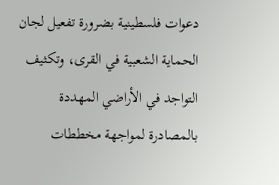دعوات فلسطينية بضرورة تفعيل لجان الحماية الشعبية في القرى، وتكثيف التواجد في الأراضي المهددة بالمصادرة لمواجهة مخططات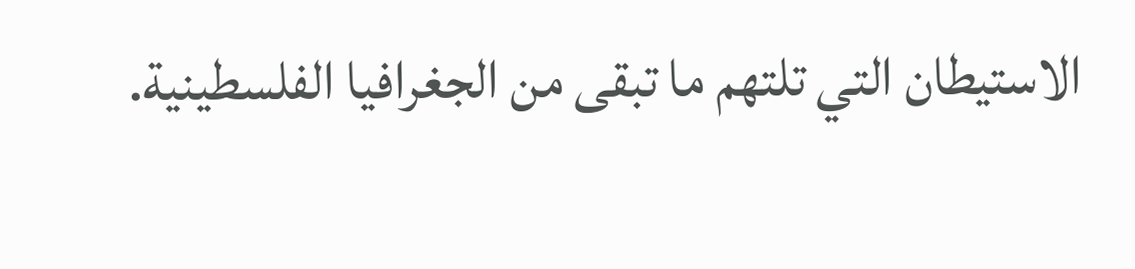الاستيطان التي تلتهم ما تبقى من الجغرافيا الفلسطينية.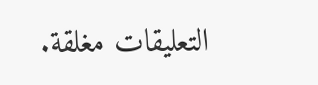التعليقات مغلقة.